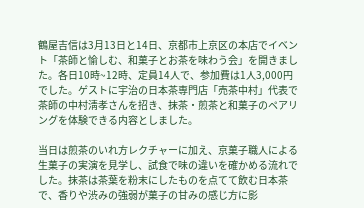鶴屋吉信は3月13日と14日、京都市上京区の本店でイベント「茶師と愉しむ、和菓子とお茶を味わう会」を開きました。各日10時~12時、定員14人で、参加費は1人3,000円でした。ゲストに宇治の日本茶専門店「売茶中村」代表で茶師の中村淸孝さんを招き、抹茶・煎茶と和菓子のペアリングを体験できる内容としました。

当日は煎茶のいれ方レクチャーに加え、京菓子職人による生菓子の実演を見学し、試食で味の違いを確かめる流れでした。抹茶は茶葉を粉末にしたものを点てて飲む日本茶で、香りや渋みの強弱が菓子の甘みの感じ方に影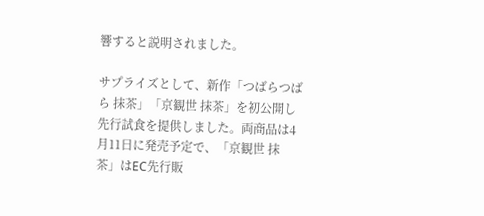響すると説明されました。

サプライズとして、新作「つばらつばら 抹茶」「京観世 抹茶」を初公開し先行試食を提供しました。両商品は4月11日に発売予定で、「京観世 抹茶」はEC先行販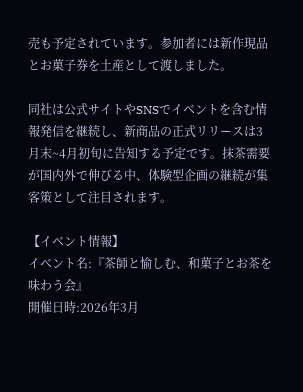売も予定されています。参加者には新作現品とお菓子券を土産として渡しました。

同社は公式サイトやSNSでイベントを含む情報発信を継続し、新商品の正式リリースは3月末~4月初旬に告知する予定です。抹茶需要が国内外で伸びる中、体験型企画の継続が集客策として注目されます。

【イベント情報】
イベント名:『茶師と愉しむ、和菓子とお茶を味わう会』
開催日時:2026年3月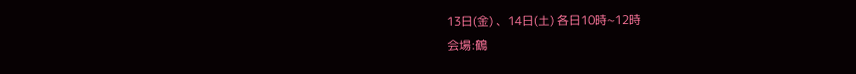13日(金) 、14日(土) 各日10時~12時
会場:鶴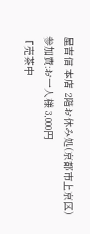屋吉信 本店 2階お休み処(京都市上京区)
参加費:お一人様 3,000円
『売茶中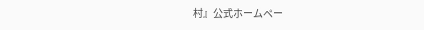村』公式ホームペー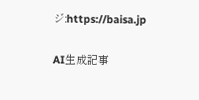ジ:https://baisa.jp

AI生成記事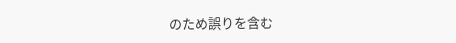のため誤りを含む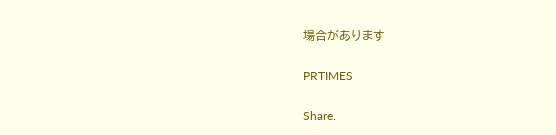場合があります

PRTIMES

Share.